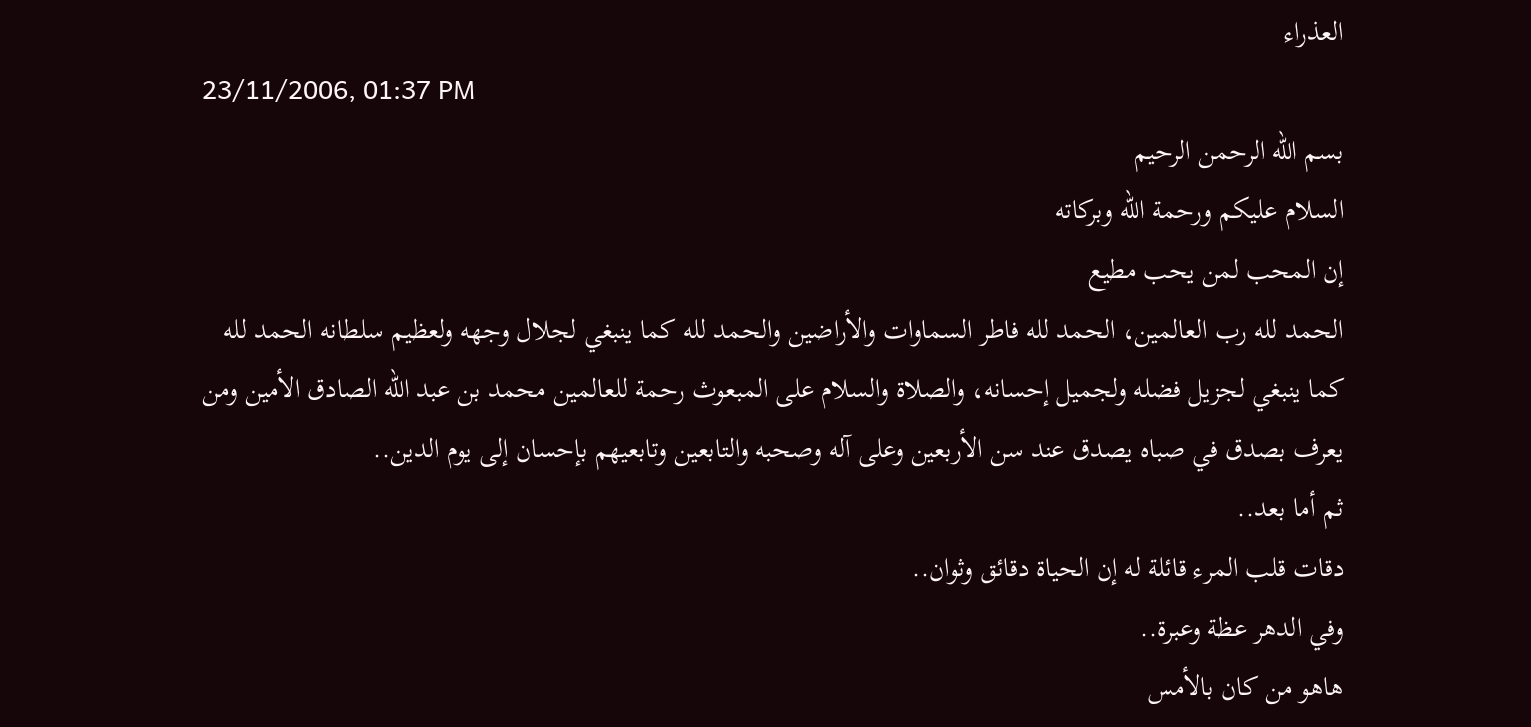العذراء
23/11/2006, 01:37 PM
بسم الله الرحمن الرحيم
السلام عليكم ورحمة الله وبركاته
إن المحب لمن يحب مطيع
الحمد لله رب العالمين، الحمد لله فاطر السماوات والأراضين والحمد لله كما ينبغي لجلال وجهه ولعظيم سلطانه الحمد لله كما ينبغي لجزيل فضله ولجميل إحسانه، والصلاة والسلام على المبعوث رحمة للعالمين محمد بن عبد الله الصادق الأمين ومن يعرف بصدق في صباه يصدق عند سن الأربعين وعلى آله وصحبه والتابعين وتابعيهم بإحسان إلى يوم الدين..
ثم أما بعد..
دقات قلب المرء قائلة له إن الحياة دقائق وثوان..
وفي الدهر عظة وعبرة..
هاهو من كان بالأمس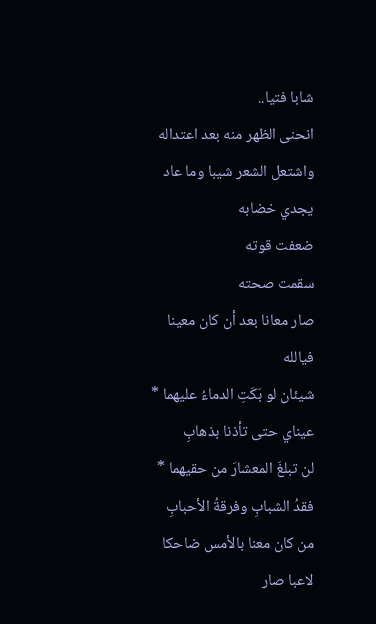شابا فتيا..
انحنى الظهر منه بعد اعتداله
واشتعل الشعر شيبا وما عاد يجدي خضابه
ضعفت قوته
سقمت صحته
صار معانا بعد أن كان معينا
فيالله
شيئان لو بَكَتِ الدماءُ عليهما * عيناي حتى تأذنا بذهابِ
لن تبلغَ المعشارَ من حقيهما * فقدُ الشبابِ وفرقةُ الأحبابِ
من كان معنا بالأمس ضاحكا لاعبا صار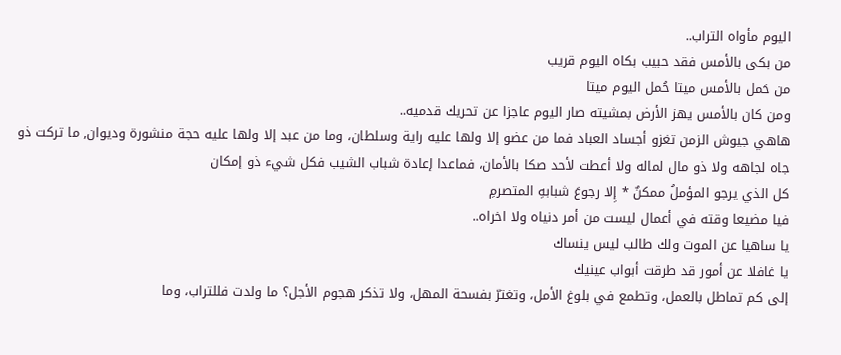اليوم مأواه التراب..
من بكى بالأمس فقد حبيب بكاه اليوم قريب
من حَمل بالأمس ميتا حُمل اليوم ميتا
ومن كان بالأمس يهز الأرض بمشيته صار اليوم عاجزا عن تحريك قدميه..
هاهي جيوش الزمن تغزو أجساد العباد فما من عضو إلا ولها عليه راية وسلطان، وما من عبد إلا ولها عليه حجة منشورة وديوان, ما تركت ذو جاه لجاهه ولا ذو مال لماله ولا أعطت لأحد صكا بالأمان، فماعدا إعادة شباب الشيب فكل شيء ذو إمكان
كل الذي يرجو المؤملُ ممكنٌ * إِلا رجوعَ شبابهِ المتصرمِ
فيا مضيعا وقته في أعمال ليست من أمر دنياه ولا اخراه..
يا ساهيا عن الموت ولك طالب ليس ينساك
يا غافلا عن أمور قد طرقت أبواب عينيك
إلى كم تماطل بالعمل، وتطمع في بلوغ الأمل، وتغترّ بفسحة المهل، ولا تذكر هجوم الأجل؟ ما ولدت فللتراب، وما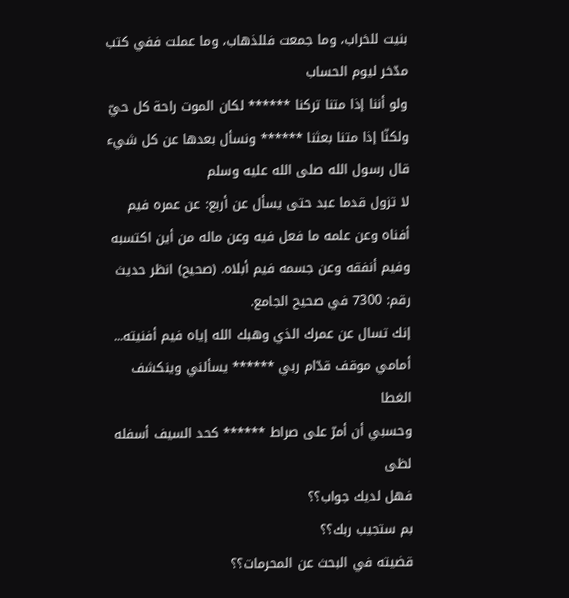بنيت للخراب، وما جمعت فللذهاب، وما عملت ففي كتب مدّخر ليوم الحساب
ولو أننا إذا متنا تركنا ****** لكان الموت راحة كل حيّ
ولكنّا إذا متنا بعثنا ****** ونسأل بعدها عن كل شيء
قال رسول الله صلى الله عليه وسلم
لا تزول قدما عبد حتى يسأل عن أربع: عن عمره فيم أفناه وعن علمه ما فعل فيه وعن ماله من أين اكتسبه وفيم أنفقه وعن جسمه فيم أبلاه. (صحيح) انظر حديث رقم: 7300 في صحيح الجامع.
إنك تسال عن عمرك الذي وهبك الله إياه فيم أفنيته...
أمامي موقف قدّام ربي ****** يسألني وينكشف الغطا
وحسبي أن أمرّ على صراط ****** كحد السيف أسفله لظى
فهل لديك جواب؟؟
بم ستجيب ربك؟؟
قضيته في البحث عن المحرمات؟؟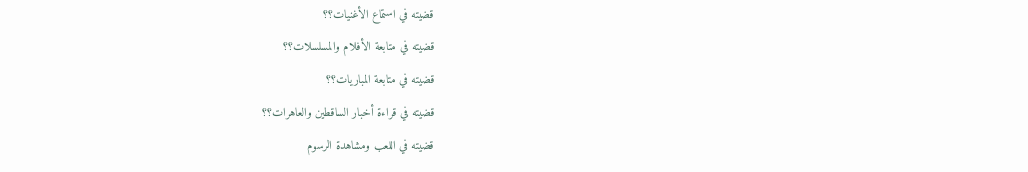قضيته في استماع الأغنيات؟؟
قضيته في متابعة الأفلام والمسلسلات؟؟
قضيته في متابعة المباريات؟؟
قضيته في قراءة أخبار الساقطين والعاهرات؟؟
قضيته في اللعب ومشاهدة الرسوم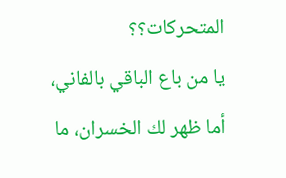المتحركات؟؟
يا من باع الباقي بالفاني، أما ظهر لك الخسران، ما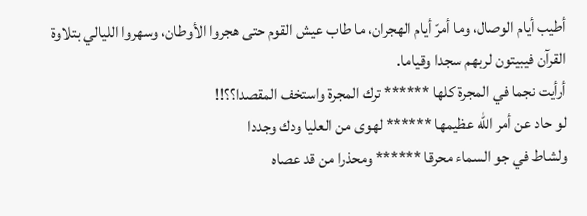أطيب أيام الوصال، وما أمرّ أيام الهجران، ما طاب عيش القوم حتى هجروا الأوطان، وسهروا الليالي بتلاوة القرآن فيبيتون لربهم سجدا وقياما.
أرأيت نجما في المجرة كلها ****** ترك المجرة واستخف المقصدا؟؟!!
لو حاد عن أمر الله عظيمها ****** لهوى من العليا ودك وجددا
ولشاط في جو السماء محرقا ****** ومحذرا من قد عصاه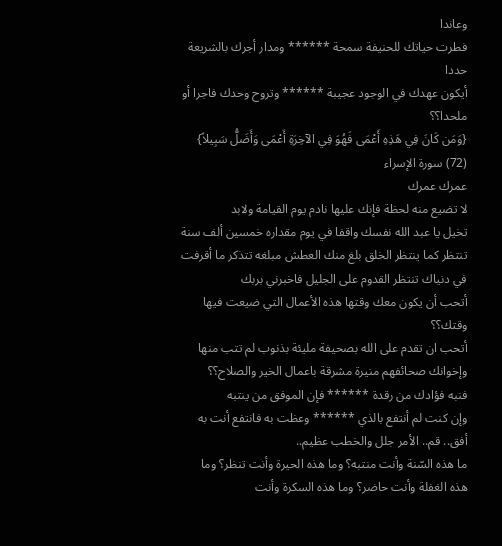وعاندا
فطرت حياتك للحنيفة سمحة ****** ومدار أجرك بالشريعة حددا
أيكون عهدك في الوجود عجيبة ****** وتروح وحدك فاجرا أو ملحدا؟؟
{وَمَن كَانَ فِي هَذِهِ أَعْمَى فَهُوَ فِي الآخِرَةِ أَعْمَى وَأَضَلُّ سَبِيلاً} (72) سورة الإسراء
عمرك عمرك
لا تضيع منه لحظة فإنك عليها نادم يوم القيامة ولابد
تخيل يا عبد الله نفسك واقفا في يوم مقداره خمسين ألف سنة تنتظر كما ينتظر الخلق بلغ منك العطش مبلغه تتذكر ما أقرفت في دنياك تنتظر القدوم على الجليل فاخبرني بربك
أتحب أن يكون معك وقتها هذه الأعمال التي ضيعت فيها وقتك؟؟
أتحب ان تقدم على الله بصحيفة مليئة بذنوب لم تتب منها وإخوانك صحائفهم منيرة مشرقة باعمال الخير والصلاح؟؟
فنبه فؤادك من رقدة ****** فإن الموفق من ينتبه
وإن كنت لم أنتفع بالذي ****** وعظت به فانتفع أنت به
أفق.. قم.. الأمر جلل والخطب عظيم..
ما هذه السّنة وأنت منتبه؟ وما هذه الحيرة وأنت تنظر؟ وما هذه الغفلة وأنت حاضر؟ وما هذه السكرة وأنت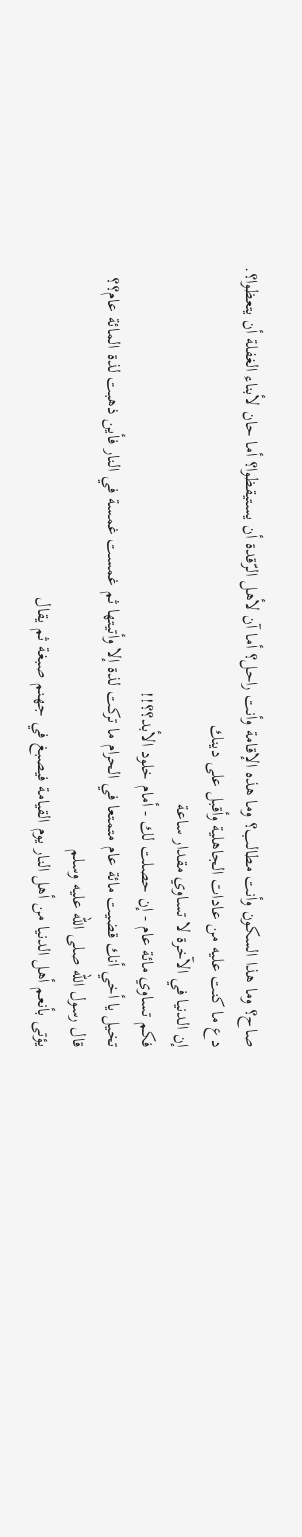صاح؟ وما هذا السكون وأنت مطالب؟ وما هذه الإقامة وأنت راحل؟ أما آن لأهل الرّقدة أن يستيقظوا؟ أما حان لأبناء الغفلة أن يتعظوا؟.
دع ما كنت عليه من عادات الجاهلية وأقبل على دينك
إن الدنيا في الآخرة لا تساوي مقدار ساعة
فكم تساوي مائة عام - إن حصلت لك - أمام خلود الأبد؟؟!!
تخيل يا أخي أنك قضيت مائة عام متمتعا في الحرام ما تركت لذة إلا وأتيتها ثم غمست غمسة في النار فأين ذهبت لذة المائة عام؟؟
قال رسول الله صلى الله عليه وسلم
يؤتى بأنعم أهل الدنيا من أهل النار يوم القيامة فيصبغ في جهنم صبغة ثم يقال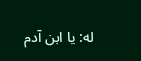له: يا ابن آدم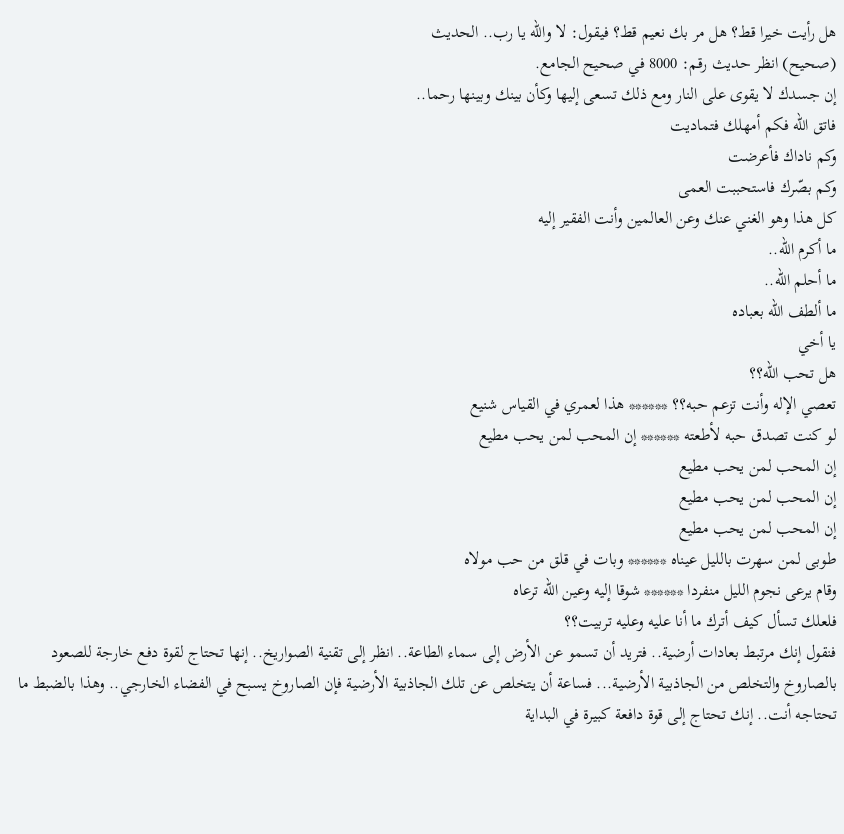هل رأيت خيرا قط؟ هل مر بك نعيم قط؟ فيقول: لا والله يا رب.. الحديث
(صحيح) انظر حديث رقم: 8000 في صحيح الجامع.
إن جسدك لا يقوى على النار ومع ذلك تسعى إليها وكأن بينك وبينها رحما..
فاتق الله فكم أمهلك فتماديت
وكم ناداك فأعرضت
وكم بصّرك فاستحببت العمى
كل هذا وهو الغني عنك وعن العالمين وأنت الفقير إليه
ما أكرم الله..
ما أحلم الله..
ما ألطف الله بعباده
يا أخي
هل تحب الله؟؟
تعصي الإله وأنت تزعم حبه؟؟ ****** هذا لعمري في القياس شنيع
لو كنت تصدق حبه لأطعته ****** إن المحب لمن يحب مطيع
إن المحب لمن يحب مطيع
إن المحب لمن يحب مطيع
إن المحب لمن يحب مطيع
طوبى لمن سهرت بالليل عيناه ****** وبات في قلق من حب مولاه
وقام يرعى نجوم الليل منفردا ****** شوقا إليه وعين الله ترعاه
فلعلك تسأل كيف أترك ما أنا عليه وعليه تربيت؟؟
فنقول إنك مرتبط بعادات أرضية.. فتريد أن تسمو عن الأرض إلى سماء الطاعة.. انظر إلى تقنية الصواريخ.. إنها تحتاج لقوة دفع خارجة للصعود بالصاروخ والتخلص من الجاذبية الأرضية... فساعة أن يتخلص عن تلك الجاذبية الأرضية فإن الصاروخ يسبح في الفضاء الخارجي.. وهذا بالضبط ما تحتاجه أنت.. إنك تحتاج إلى قوة دافعة كبيرة في البداية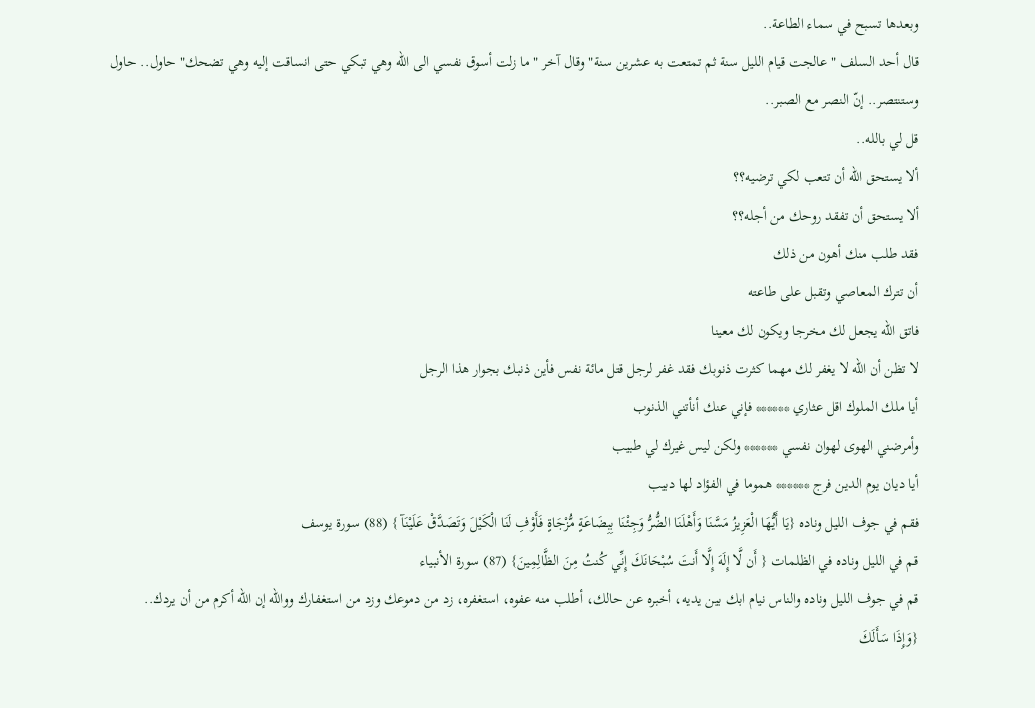وبعدها تسبح في سماء الطاعة..
قال أحد السلف " عالجت قيام الليل سنة ثم تمتعت به عشرين سنة" وقال آخر " ما زلت أسوق نفسي الى الله وهي تبكي حتى انساقت إليه وهي تضحك" حاول.. حاول وستنتصر.. إنّ النصر مع الصبر..
قل لي بالله..
ألا يستحق الله أن تتعب لكي ترضيه؟؟
ألا يستحق أن تفقد روحك من أجله؟؟
فقد طلب منك أهون من ذلك
أن تترك المعاصي وتقبل على طاعته
فاتق الله يجعل لك مخرجا ويكون لك معينا
لا تظن أن الله لا يغفر لك مهما كثرت ذنوبك فقد غفر لرجل قتل مائة نفس فأين ذنبك بجوار هذا الرجل
أيا ملك الملوك اقل عثاري ****** فإني عنك أنأتني الذنوب
وأمرضني الهوى لهوان نفسي ****** ولكن ليس غيرك لي طبيب
أيا ديان يوم الدين فرج ****** هموما في الفؤاد لها دبيب
فقم في جوف الليل وناده {يَا أَيُّهَا الْعَزِيزُ مَسَّنَا وَأَهْلَنَا الضُّرُّ وَجِئْنَا بِبِضَاعَةٍ مُّزْجَاةٍ فَأَوْفِ لَنَا الْكَيْلَ وَتَصَدَّقْ عَلَيْنَآ } (88) سورة يوسف
قم في الليل وناده في الظلمات { أَن لَّا إِلَهَ إِلَّا أَنتَ سُبْحَانَكَ إِنِّي كُنتُ مِنَ الظَّالِمِينَ} (87) سورة الأنبياء
قم في جوف الليل وناده والناس نيام ابك بين يديه، أخبره عن حالك، أطلب منه عفوه، استغفره، زد من دموعك وزد من استغفارك ووالله إن الله أكرم من أن يردك..
{وَإِذَا سَأَلَكَ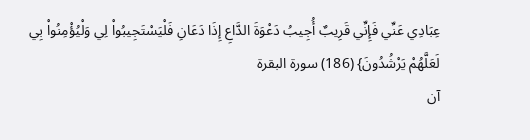عِبَادِي عَنِّي فَإِنِّي قَرِيبٌ أُجِيبُ دَعْوَةَ الدَّاعِ إِذَا دَعَانِ فَلْيَسْتَجِيبُواْ لِي وَلْيُؤْمِنُواْ بِي لَعَلَّهُمْ يَرْشُدُونَ} (186) سورة البقرة
آن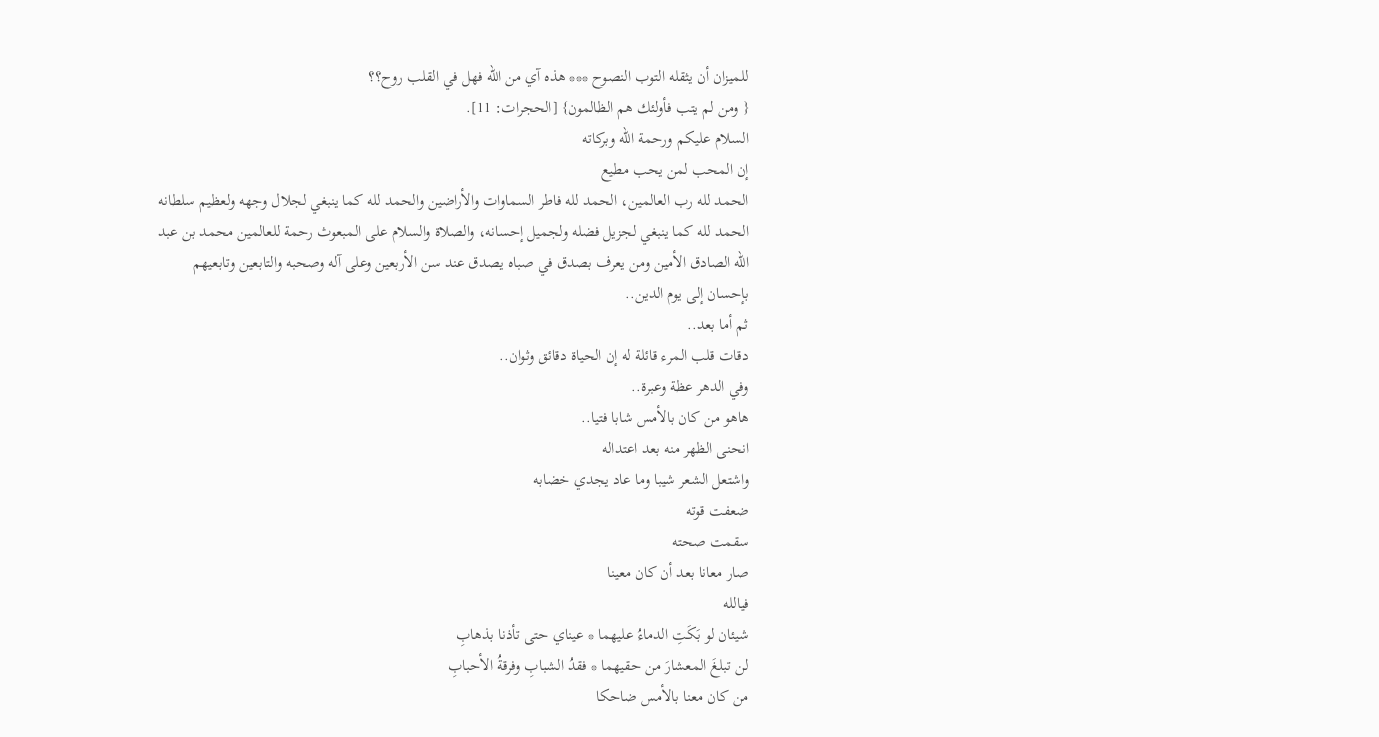للميزان أن يثقله التوب النصوح *** هذه آي من الله فهل في القلب روح؟؟
{ ومن لم يتب فأولئك هم الظالمون} [الحجرات: 11].
السلام عليكم ورحمة الله وبركاته
إن المحب لمن يحب مطيع
الحمد لله رب العالمين، الحمد لله فاطر السماوات والأراضين والحمد لله كما ينبغي لجلال وجهه ولعظيم سلطانه الحمد لله كما ينبغي لجزيل فضله ولجميل إحسانه، والصلاة والسلام على المبعوث رحمة للعالمين محمد بن عبد الله الصادق الأمين ومن يعرف بصدق في صباه يصدق عند سن الأربعين وعلى آله وصحبه والتابعين وتابعيهم بإحسان إلى يوم الدين..
ثم أما بعد..
دقات قلب المرء قائلة له إن الحياة دقائق وثوان..
وفي الدهر عظة وعبرة..
هاهو من كان بالأمس شابا فتيا..
انحنى الظهر منه بعد اعتداله
واشتعل الشعر شيبا وما عاد يجدي خضابه
ضعفت قوته
سقمت صحته
صار معانا بعد أن كان معينا
فيالله
شيئان لو بَكَتِ الدماءُ عليهما * عيناي حتى تأذنا بذهابِ
لن تبلغَ المعشارَ من حقيهما * فقدُ الشبابِ وفرقةُ الأحبابِ
من كان معنا بالأمس ضاحكا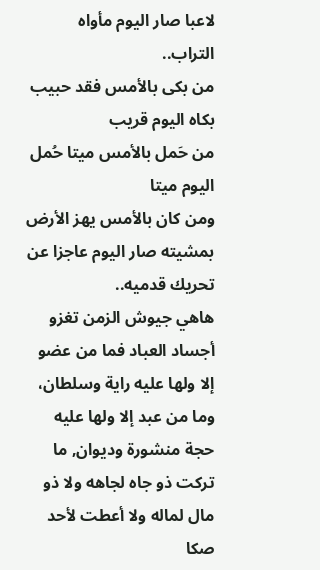لاعبا صار اليوم مأواه التراب..
من بكى بالأمس فقد حبيب بكاه اليوم قريب
من حَمل بالأمس ميتا حُمل اليوم ميتا
ومن كان بالأمس يهز الأرض بمشيته صار اليوم عاجزا عن تحريك قدميه..
هاهي جيوش الزمن تغزو أجساد العباد فما من عضو إلا ولها عليه راية وسلطان، وما من عبد إلا ولها عليه حجة منشورة وديوان, ما تركت ذو جاه لجاهه ولا ذو مال لماله ولا أعطت لأحد صكا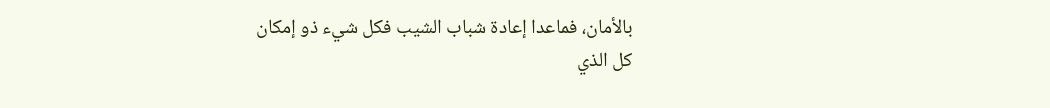بالأمان، فماعدا إعادة شباب الشيب فكل شيء ذو إمكان
كل الذي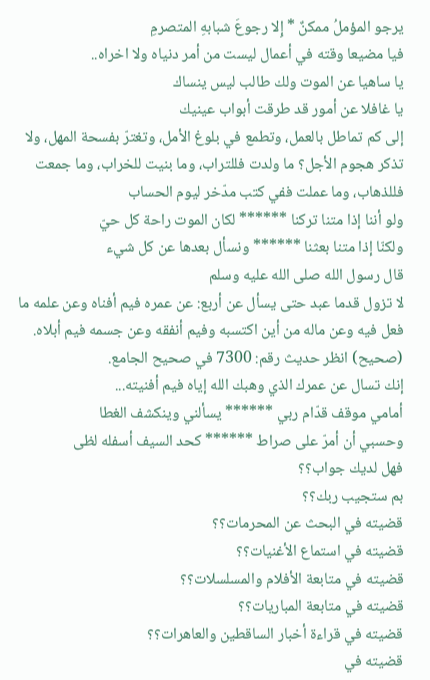يرجو المؤملُ ممكنٌ * إِلا رجوعَ شبابهِ المتصرمِ
فيا مضيعا وقته في أعمال ليست من أمر دنياه ولا اخراه..
يا ساهيا عن الموت ولك طالب ليس ينساك
يا غافلا عن أمور قد طرقت أبواب عينيك
إلى كم تماطل بالعمل، وتطمع في بلوغ الأمل، وتغترّ بفسحة المهل، ولا تذكر هجوم الأجل؟ ما ولدت فللتراب، وما بنيت للخراب، وما جمعت فللذهاب، وما عملت ففي كتب مدّخر ليوم الحساب
ولو أننا إذا متنا تركنا ****** لكان الموت راحة كل حيّ
ولكنّا إذا متنا بعثنا ****** ونسأل بعدها عن كل شيء
قال رسول الله صلى الله عليه وسلم
لا تزول قدما عبد حتى يسأل عن أربع: عن عمره فيم أفناه وعن علمه ما فعل فيه وعن ماله من أين اكتسبه وفيم أنفقه وعن جسمه فيم أبلاه. (صحيح) انظر حديث رقم: 7300 في صحيح الجامع.
إنك تسال عن عمرك الذي وهبك الله إياه فيم أفنيته...
أمامي موقف قدّام ربي ****** يسألني وينكشف الغطا
وحسبي أن أمرّ على صراط ****** كحد السيف أسفله لظى
فهل لديك جواب؟؟
بم ستجيب ربك؟؟
قضيته في البحث عن المحرمات؟؟
قضيته في استماع الأغنيات؟؟
قضيته في متابعة الأفلام والمسلسلات؟؟
قضيته في متابعة المباريات؟؟
قضيته في قراءة أخبار الساقطين والعاهرات؟؟
قضيته في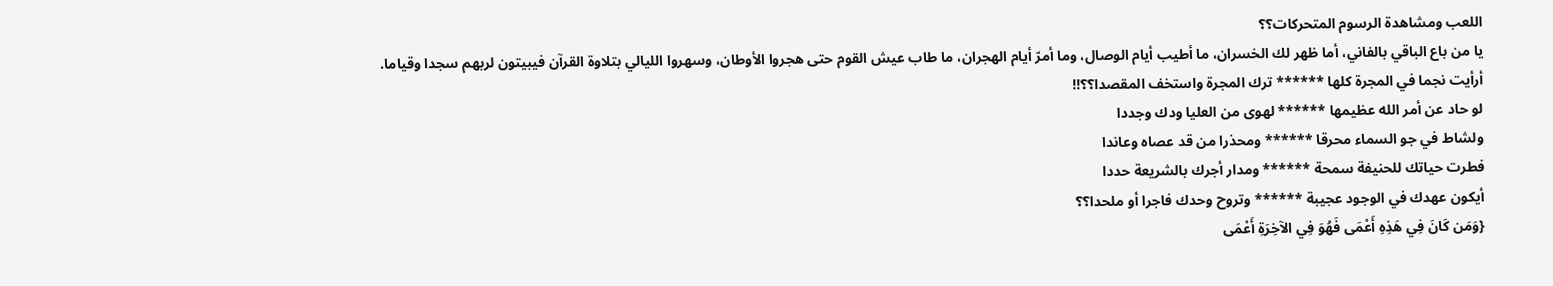اللعب ومشاهدة الرسوم المتحركات؟؟
يا من باع الباقي بالفاني، أما ظهر لك الخسران، ما أطيب أيام الوصال، وما أمرّ أيام الهجران، ما طاب عيش القوم حتى هجروا الأوطان، وسهروا الليالي بتلاوة القرآن فيبيتون لربهم سجدا وقياما.
أرأيت نجما في المجرة كلها ****** ترك المجرة واستخف المقصدا؟؟!!
لو حاد عن أمر الله عظيمها ****** لهوى من العليا ودك وجددا
ولشاط في جو السماء محرقا ****** ومحذرا من قد عصاه وعاندا
فطرت حياتك للحنيفة سمحة ****** ومدار أجرك بالشريعة حددا
أيكون عهدك في الوجود عجيبة ****** وتروح وحدك فاجرا أو ملحدا؟؟
{وَمَن كَانَ فِي هَذِهِ أَعْمَى فَهُوَ فِي الآخِرَةِ أَعْمَى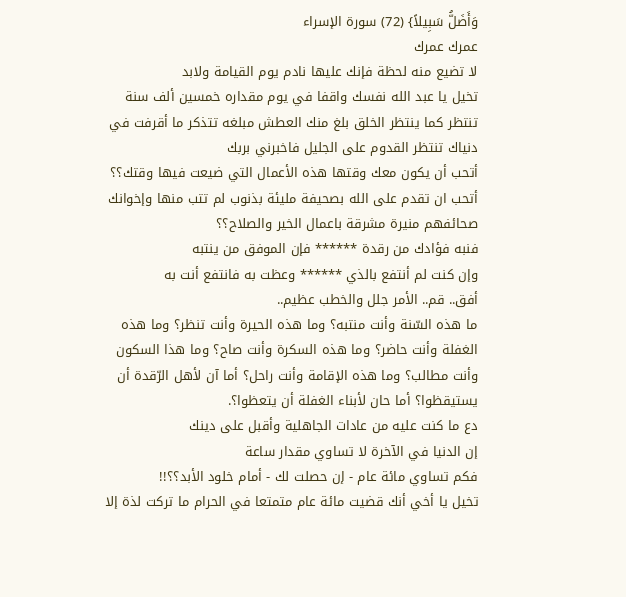وَأَضَلُّ سَبِيلاً} (72) سورة الإسراء
عمرك عمرك
لا تضيع منه لحظة فإنك عليها نادم يوم القيامة ولابد
تخيل يا عبد الله نفسك واقفا في يوم مقداره خمسين ألف سنة تنتظر كما ينتظر الخلق بلغ منك العطش مبلغه تتذكر ما أقرفت في دنياك تنتظر القدوم على الجليل فاخبرني بربك
أتحب أن يكون معك وقتها هذه الأعمال التي ضيعت فيها وقتك؟؟
أتحب ان تقدم على الله بصحيفة مليئة بذنوب لم تتب منها وإخوانك صحائفهم منيرة مشرقة باعمال الخير والصلاح؟؟
فنبه فؤادك من رقدة ****** فإن الموفق من ينتبه
وإن كنت لم أنتفع بالذي ****** وعظت به فانتفع أنت به
أفق.. قم.. الأمر جلل والخطب عظيم..
ما هذه السّنة وأنت منتبه؟ وما هذه الحيرة وأنت تنظر؟ وما هذه الغفلة وأنت حاضر؟ وما هذه السكرة وأنت صاح؟ وما هذا السكون وأنت مطالب؟ وما هذه الإقامة وأنت راحل؟ أما آن لأهل الرّقدة أن يستيقظوا؟ أما حان لأبناء الغفلة أن يتعظوا؟.
دع ما كنت عليه من عادات الجاهلية وأقبل على دينك
إن الدنيا في الآخرة لا تساوي مقدار ساعة
فكم تساوي مائة عام - إن حصلت لك - أمام خلود الأبد؟؟!!
تخيل يا أخي أنك قضيت مائة عام متمتعا في الحرام ما تركت لذة إلا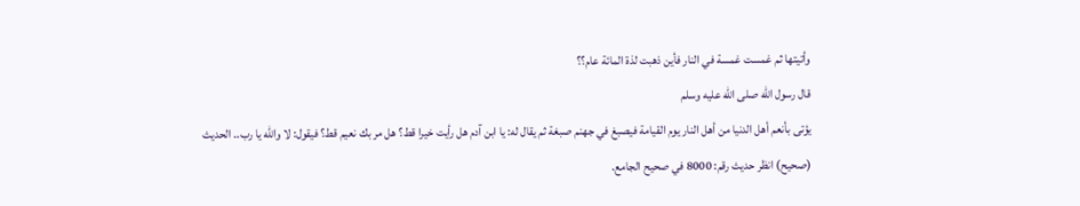وأتيتها ثم غمست غمسة في النار فأين ذهبت لذة المائة عام؟؟
قال رسول الله صلى الله عليه وسلم
يؤتى بأنعم أهل الدنيا من أهل النار يوم القيامة فيصبغ في جهنم صبغة ثم يقال له: يا ابن آدم هل رأيت خيرا قط؟ هل مر بك نعيم قط؟ فيقول: لا والله يا رب.. الحديث
(صحيح) انظر حديث رقم: 8000 في صحيح الجامع.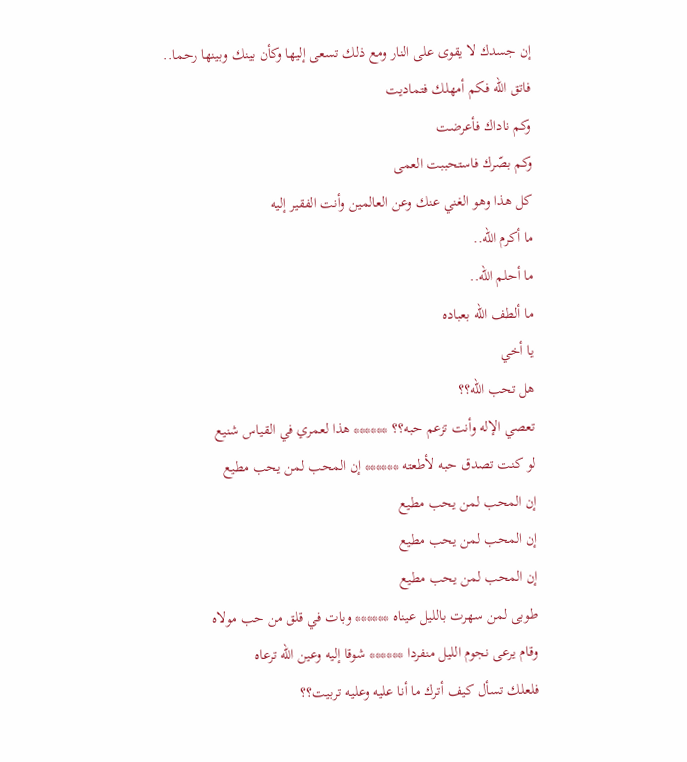إن جسدك لا يقوى على النار ومع ذلك تسعى إليها وكأن بينك وبينها رحما..
فاتق الله فكم أمهلك فتماديت
وكم ناداك فأعرضت
وكم بصّرك فاستحببت العمى
كل هذا وهو الغني عنك وعن العالمين وأنت الفقير إليه
ما أكرم الله..
ما أحلم الله..
ما ألطف الله بعباده
يا أخي
هل تحب الله؟؟
تعصي الإله وأنت تزعم حبه؟؟ ****** هذا لعمري في القياس شنيع
لو كنت تصدق حبه لأطعته ****** إن المحب لمن يحب مطيع
إن المحب لمن يحب مطيع
إن المحب لمن يحب مطيع
إن المحب لمن يحب مطيع
طوبى لمن سهرت بالليل عيناه ****** وبات في قلق من حب مولاه
وقام يرعى نجوم الليل منفردا ****** شوقا إليه وعين الله ترعاه
فلعلك تسأل كيف أترك ما أنا عليه وعليه تربيت؟؟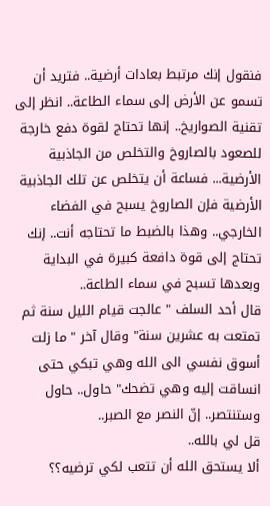فنقول إنك مرتبط بعادات أرضية.. فتريد أن تسمو عن الأرض إلى سماء الطاعة.. انظر إلى تقنية الصواريخ.. إنها تحتاج لقوة دفع خارجة للصعود بالصاروخ والتخلص من الجاذبية الأرضية... فساعة أن يتخلص عن تلك الجاذبية الأرضية فإن الصاروخ يسبح في الفضاء الخارجي.. وهذا بالضبط ما تحتاجه أنت.. إنك تحتاج إلى قوة دافعة كبيرة في البداية وبعدها تسبح في سماء الطاعة..
قال أحد السلف " عالجت قيام الليل سنة ثم تمتعت به عشرين سنة" وقال آخر " ما زلت أسوق نفسي الى الله وهي تبكي حتى انساقت إليه وهي تضحك" حاول.. حاول وستنتصر.. إنّ النصر مع الصبر..
قل لي بالله..
ألا يستحق الله أن تتعب لكي ترضيه؟؟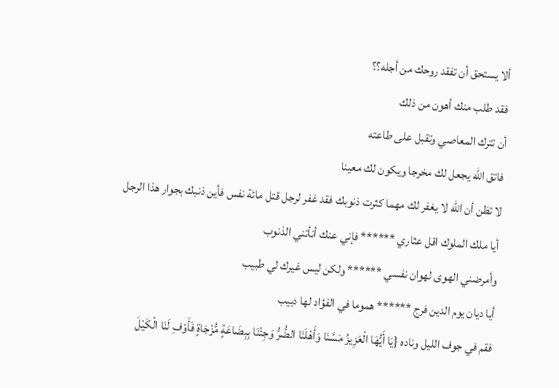ألا يستحق أن تفقد روحك من أجله؟؟
فقد طلب منك أهون من ذلك
أن تترك المعاصي وتقبل على طاعته
فاتق الله يجعل لك مخرجا ويكون لك معينا
لا تظن أن الله لا يغفر لك مهما كثرت ذنوبك فقد غفر لرجل قتل مائة نفس فأين ذنبك بجوار هذا الرجل
أيا ملك الملوك اقل عثاري ****** فإني عنك أنأتني الذنوب
وأمرضني الهوى لهوان نفسي ****** ولكن ليس غيرك لي طبيب
أيا ديان يوم الدين فرج ****** هموما في الفؤاد لها دبيب
فقم في جوف الليل وناده {يَا أَيُّهَا الْعَزِيزُ مَسَّنَا وَأَهْلَنَا الضُّرُّ وَجِئْنَا بِبِضَاعَةٍ مُّزْجَاةٍ فَأَوْفِ لَنَا الْكَيْلَ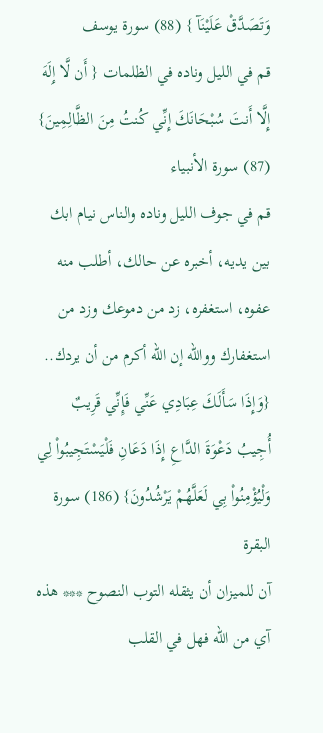وَتَصَدَّقْ عَلَيْنَآ } (88) سورة يوسف
قم في الليل وناده في الظلمات { أَن لَّا إِلَهَ إِلَّا أَنتَ سُبْحَانَكَ إِنِّي كُنتُ مِنَ الظَّالِمِينَ} (87) سورة الأنبياء
قم في جوف الليل وناده والناس نيام ابك بين يديه، أخبره عن حالك، أطلب منه عفوه، استغفره، زد من دموعك وزد من استغفارك ووالله إن الله أكرم من أن يردك..
{وَإِذَا سَأَلَكَ عِبَادِي عَنِّي فَإِنِّي قَرِيبٌ أُجِيبُ دَعْوَةَ الدَّاعِ إِذَا دَعَانِ فَلْيَسْتَجِيبُواْ لِي وَلْيُؤْمِنُواْ بِي لَعَلَّهُمْ يَرْشُدُونَ} (186) سورة البقرة
آن للميزان أن يثقله التوب النصوح *** هذه آي من الله فهل في القلب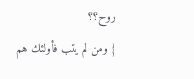روح؟؟
{ ومن لم يتب فأولئك هم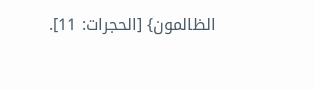الظالمون} [الحجرات: 11].